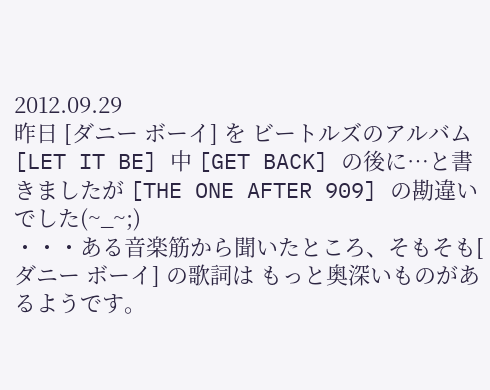2012.09.29
昨日 [ダニー ボーイ] を ビートルズのアルバム[LET IT BE] 中 [GET BACK] の後に…と書きましたが [THE ONE AFTER 909] の勘違いでした(~_~;)
・・・ある音楽筋から聞いたところ、そもそも[ ダニー ボーイ] の歌詞は もっと奥深いものがあるようです。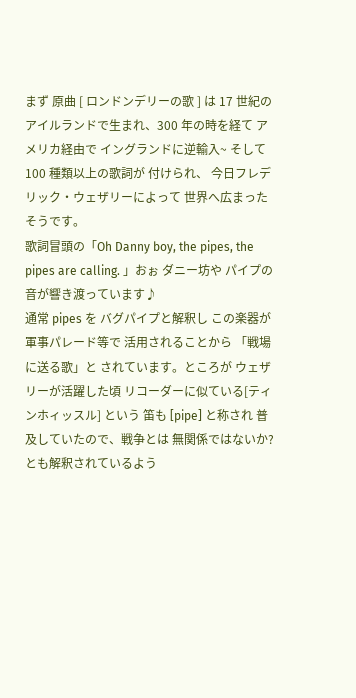まず 原曲 [ ロンドンデリーの歌 ] は 17 世紀のアイルランドで生まれ、300 年の時を経て アメリカ経由で イングランドに逆輸入~ そして 100 種類以上の歌詞が 付けられ、 今日フレデリック・ウェザリーによって 世界へ広まったそうです。
歌詞冒頭の「Oh Danny boy, the pipes, the pipes are calling. 」おぉ ダニー坊や パイプの音が響き渡っています♪
通常 pipes を バグパイプと解釈し この楽器が 軍事パレード等で 活用されることから 「戦場に送る歌」と されています。ところが ウェザリーが活躍した頃 リコーダーに似ている[ティンホィッスル] という 笛も [pipe] と称され 普及していたので、戦争とは 無関係ではないか?とも解釈されているよう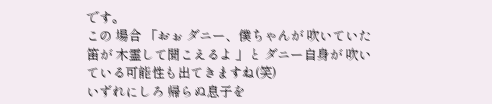です。
この 場合 「おぉ ダニー、僕ちゃんが 吹いていた笛が 木霊して聞こえるよ 」と ダニー自身が 吹いている可能性も出てきますね(笑)
いずれにしろ 帰らぬ息子を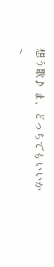想う歌♪ ま、どっちでもいいか~